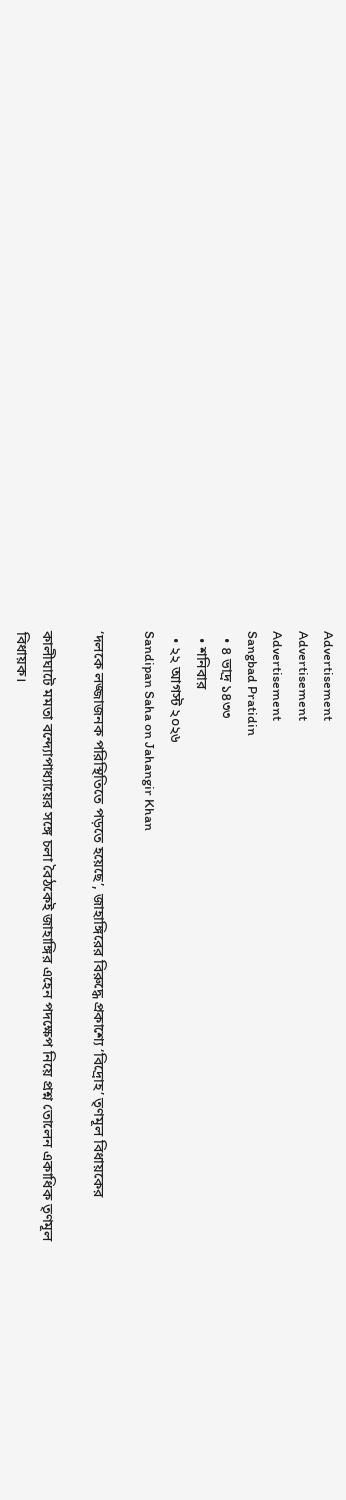Advertisement
Advertisement
Advertisement
Sangbad Pratidin
  • ৪ ভাদ্র ১৪৩৩
  • শনিবার
  • ২২ আগস্ট ২০২৬
Sandipan Saha on Jahangir Khan

‘দলকে লজ্জাজনক পরিস্থিতিতে পড়তে হয়েছে’, জাহাঙ্গিরের বিরুদ্ধে প্রকাশ্যে ‘বিদ্রোহ’ তৃণমূল বিধায়কের

কালীঘাটে মমতা বন্দ্যোপাধ্যায়ের সঙ্গে চলা বৈঠকেই জাহাঙ্গির এহেন পদক্ষেপ নিয়ে প্রশ্ন তোলেন একাধিক তৃণমূল বিধায়ক।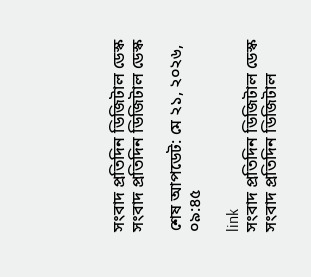সংবাদ প্রতিদিন ডিজিটাল ডেস্ক
সংবাদ প্রতিদিন ডিজিটাল ডেস্ক

শেষ আপডেট: মে ২১, ২০২৬, ০৯:৪৫

link
সংবাদ প্রতিদিন ডিজিটাল ডেস্ক
সংবাদ প্রতিদিন ডিজিটাল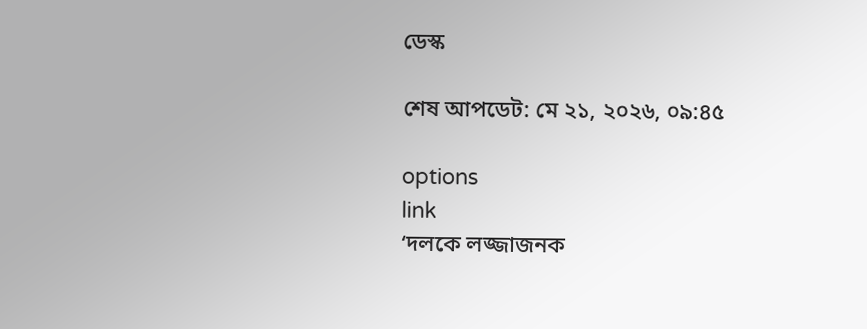ডেস্ক

শেষ আপডেট: মে ২১, ২০২৬, ০৯:৪৫

options
link
‘দলকে লজ্জাজনক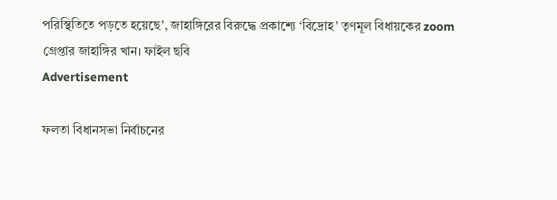পরিস্থিতিতে পড়তে হয়েছে’, জাহাঙ্গিরের বিরুদ্ধে প্রকাশ্যে ‘বিদ্রোহ’ তৃণমূল বিধায়কের zoom
গ্রেপ্তার জাহাঙ্গির খান। ফাইল ছবি
Advertisement

ফলতা বিধানসভা নির্বাচনের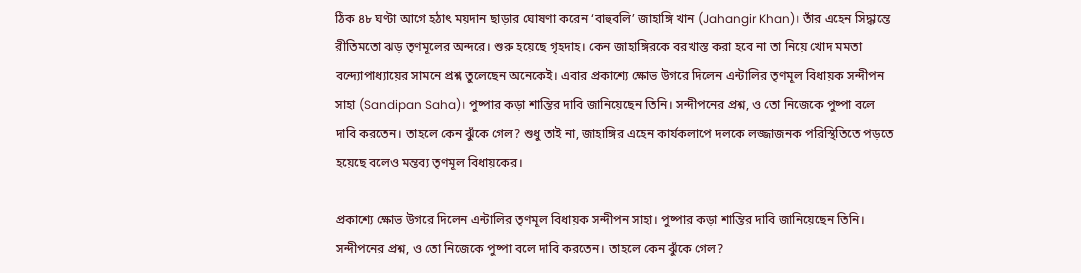ঠিক ৪৮ ঘণ্টা আগে হঠাৎ ময়দান ছাড়ার ঘোষণা করেন ‘বাহুবলি’ জাহাঙ্গি খান (Jahangir Khan)। তাঁর এহেন সিদ্ধান্তে রীতিমতো ঝড় তৃণমূলের অন্দরে। শুরু হয়েছে গৃহদাহ। কেন জাহাঙ্গিরকে বরখাস্ত করা হবে না তা নিয়ে খোদ মমতা বন্দ্যোপাধ্যায়ের সামনে প্রশ্ন তুলেছেন অনেকেই। এবার প্রকাশ্যে ক্ষোভ উগরে দিলেন এন্টালির তৃণমূল বিধায়ক সন্দীপন সাহা (Sandipan Saha)। পুষ্পার কড়া শান্তির দাবি জানিয়েছেন তিনি। সন্দীপনের প্রশ্ন, ও তো নিজেকে পুষ্পা বলে দাবি করতেন। তাহলে কেন ঝুঁকে গেল? শুধু তাই না, জাহাঙ্গির এহেন কার্যকলাপে দলকে লজ্জাজনক পরিস্থিতিতে পড়তে হয়েছে বলেও মন্তব্য তৃণমূল বিধায়কের।

প্রকাশ্যে ক্ষোভ উগরে দিলেন এন্টালির তৃণমূল বিধায়ক সন্দীপন সাহা। পুষ্পার কড়া শান্তির দাবি জানিয়েছেন তিনি। সন্দীপনের প্রশ্ন, ও তো নিজেকে পুষ্পা বলে দাবি করতেন। তাহলে কেন ঝুঁকে গেল?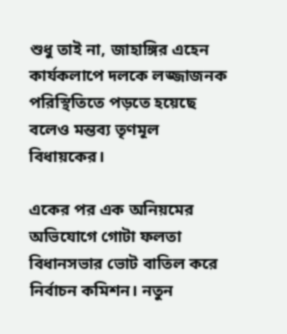শুধু তাই না, জাহাঙ্গির এহেন কার্যকলাপে দলকে লজ্জাজনক পরিস্থিতিতে পড়তে হয়েছে বলেও মন্তব্য তৃণমূল বিধায়কের।

একের পর এক অনিয়মের অভিযোগে গোটা ফলতা বিধানসভার ভোট বাতিল করে নির্বাচন কমিশন। নতুন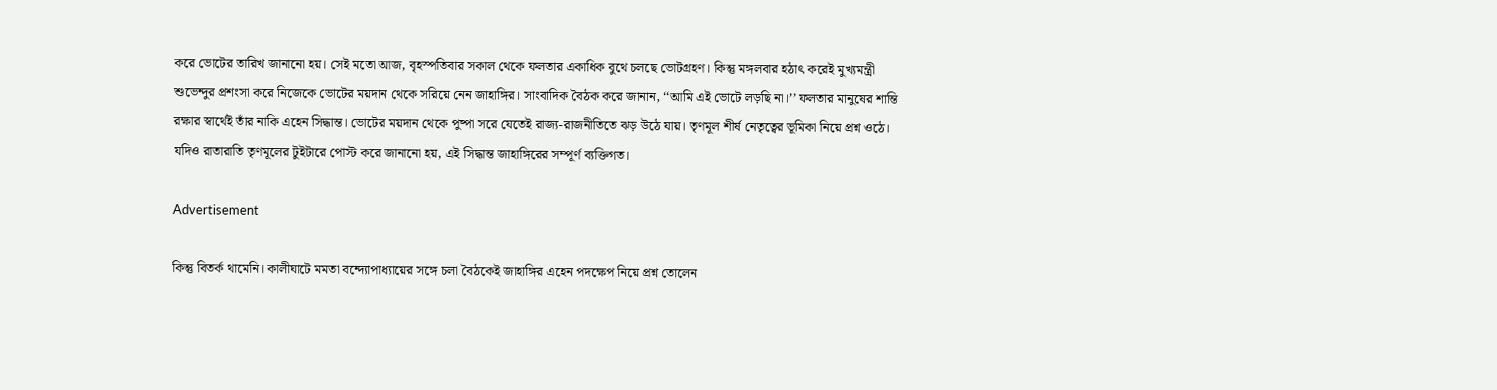করে ভোটের তারিখ জানানো হয়। সেই মতো আজ, বৃহস্পতিবার সকাল থেকে ফলতার একাধিক বুথে চলছে ভোটগ্রহণ। কিন্তু মঙ্গলবার হঠাৎ করেই মুখ্যমন্ত্রী শুভেন্দুর প্রশংসা করে নিজেকে ভোটের ময়দান থেকে সরিয়ে নেন জাহাঙ্গির। সাংবাদিক বৈঠক করে জানান, ‘‘আমি এই ভোটে লড়ছি না।’’ ফলতার মানুষের শান্তি রক্ষার স্বার্থেই তাঁর নাকি এহেন সিদ্ধান্ত। ভোটের ময়দান থেকে পুষ্পা সরে যেতেই রাজ্য-রাজনীতিতে ঝড় উঠে যায়। তৃণমূল শীর্ষ নেতৃত্বের ভূমিকা নিয়ে প্রশ্ন ওঠে। যদিও রাতারাতি তৃণমূলের টুইটারে পোস্ট করে জানানো হয়, এই সিদ্ধান্ত জাহাঙ্গিরের সম্পূর্ণ ব্যক্তিগত।

Advertisement

কিন্তু বিতর্ক থামেনি। কালীঘাটে মমতা বন্দ্যোপাধ্যায়ের সঙ্গে চলা বৈঠকেই জাহাঙ্গির এহেন পদক্ষেপ নিয়ে প্রশ্ন তোলেন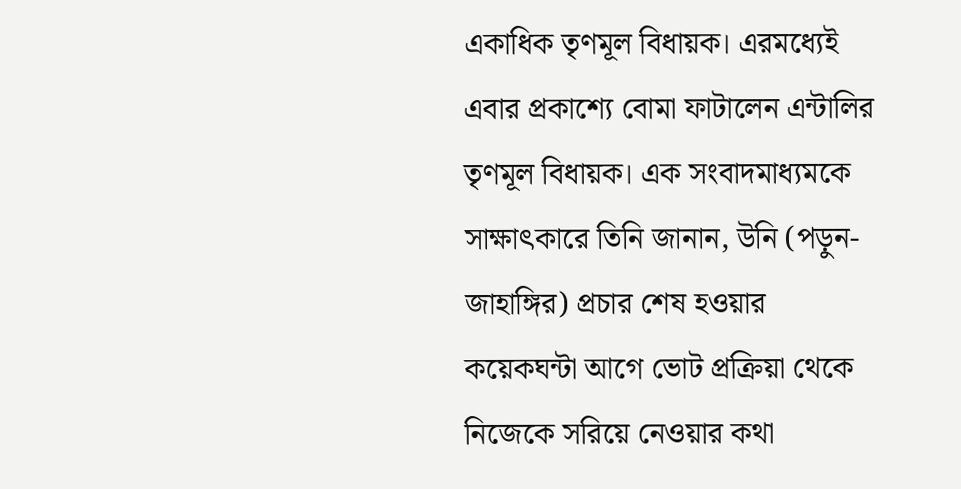একাধিক তৃণমূল বিধায়ক। এরমধ্যেই এবার প্রকাশ্যে বোমা ফাটালেন এন্টালির তৃণমূল বিধায়ক। এক সংবাদমাধ্যমকে সাক্ষাৎকারে তিনি জানান, উনি (পড়ুন-জাহাঙ্গির) প্রচার শেষ হওয়ার কয়েকঘন্টা আগে ভোট প্রক্রিয়া থেকে নিজেকে সরিয়ে নেওয়ার কথা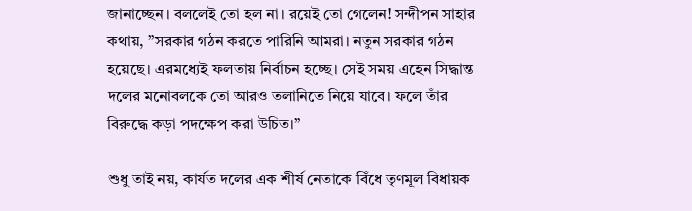জানাচ্ছেন। বললেই তো হল না। রয়েই তো গেলেন! সন্দীপন সাহার কথায়, ”সরকার গঠন করতে পারিনি আমরা। নতুন সরকার গঠন হয়েছে। এরমধ্যেই ফলতায় নির্বাচন হচ্ছে। সেই সময় এহেন সিদ্ধান্ত দলের মনোবলকে তো আরও তলানিতে নিয়ে যাবে। ফলে তাঁর বিরুদ্ধে কড়া পদক্ষেপ করা উচিত।”

শুধু তাই নয়, কার্যত দলের এক শীর্ষ নেতাকে বিঁধে তৃণমূল বিধায়ক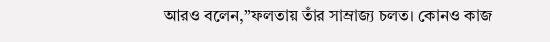আরও বলেন,”ফলতায় তাঁর সাম্রাজ্য চলত। কোনও কাজ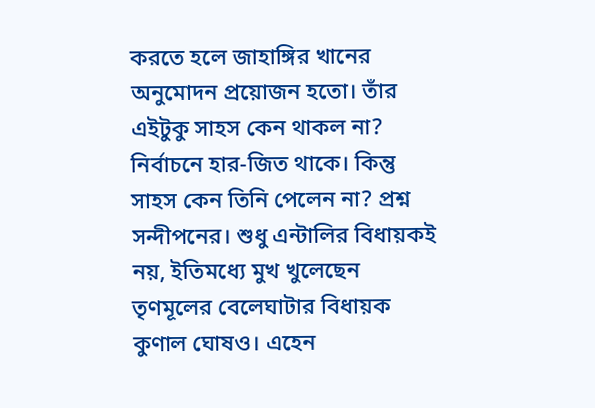করতে হলে জাহাঙ্গির খানের অনুমোদন প্রয়োজন হতো। তাঁর এইটুকু সাহস কেন থাকল না? নির্বাচনে হার-জিত থাকে। কিন্তু সাহস কেন তিনি পেলেন না? প্রশ্ন সন্দীপনের। শুধু এন্টালির বিধায়কই নয়, ইতিমধ্যে মুখ খুলেছেন তৃণমূলের বেলেঘাটার বিধায়ক কুণাল ঘোষও। এহেন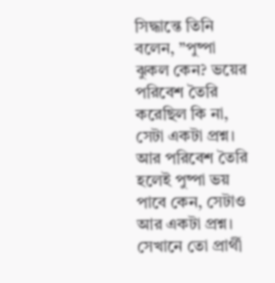সিদ্ধান্তে তিনি বলেন, ”পুষ্পা ঝুকল কেন? ভয়ের পরিবেশ তৈরি করেছিল কি না, সেটা একটা প্রশ্ন। আর পরিবেশ তৈরি হলেই পুষ্পা ভয় পাবে কেন, সেটাও আর একটা প্রশ্ন। সেখানে তো প্রার্থী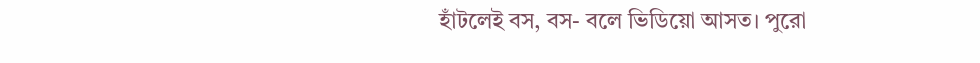হাঁটলেই বস, বস- বলে ভিডিয়ো আসত। পুরো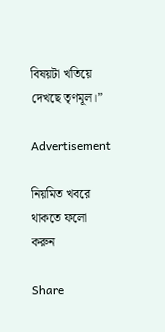বিষয়টা খতিয়ে দেখছে তৃণমূল।”

Advertisement

নিয়মিত খবরে থাকতে ফলো করুন

Share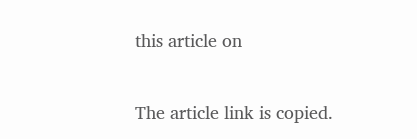this article on

The article link is copied.